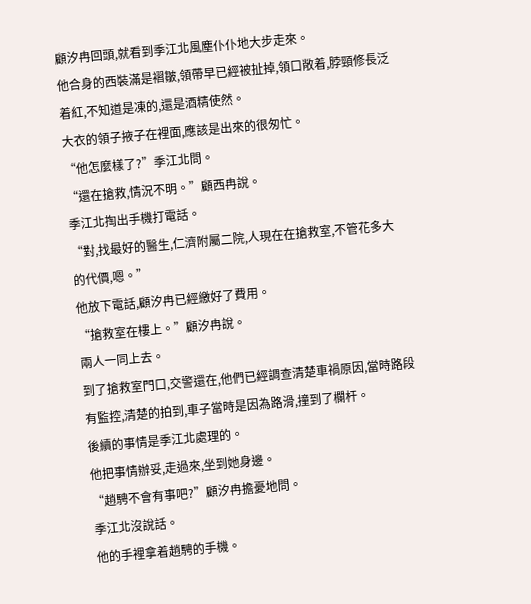顧汐冉回頭,就看到季江北風塵仆仆地大步走來。
他合身的西裝滿是褶皺,領帶早已經被扯掉,領口敞着,脖頸修長泛着紅,不知道是凍的,還是酒精使然。
大衣的領子掖子在裡面,應該是出來的很匆忙。
“他怎麼樣了?”季江北問。
“還在搶救,情況不明。”顧西冉說。
季江北掏出手機打電話。
“對,找最好的醫生,仁濟附屬二院,人現在在搶救室,不管花多大的代價,嗯。”
他放下電話,顧汐冉已經繳好了費用。
“搶救室在樓上。”顧汐冉說。
兩人一同上去。
到了搶救室門口,交警還在,他們已經調查清楚車禍原因,當時路段有監控,清楚的拍到,車子當時是因為路滑,撞到了欄杆。
後續的事情是季江北處理的。
他把事情辦妥,走過來,坐到她身邊。
“趙騁不會有事吧?”顧汐冉擔憂地問。
季江北沒說話。
他的手裡拿着趙騁的手機。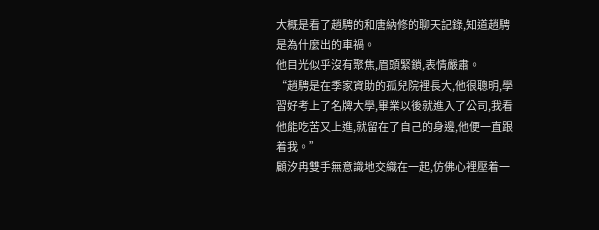大概是看了趙騁的和唐納修的聊天記錄,知道趙騁是為什麼出的車禍。
他目光似乎沒有聚焦,眉頭緊鎖,表情嚴肅。
“趙騁是在季家資助的孤兒院裡長大,他很聰明,學習好考上了名牌大學,畢業以後就進入了公司,我看他能吃苦又上進,就留在了自己的身邊,他便一直跟着我。”
顧汐冉雙手無意識地交織在一起,仿佛心裡壓着一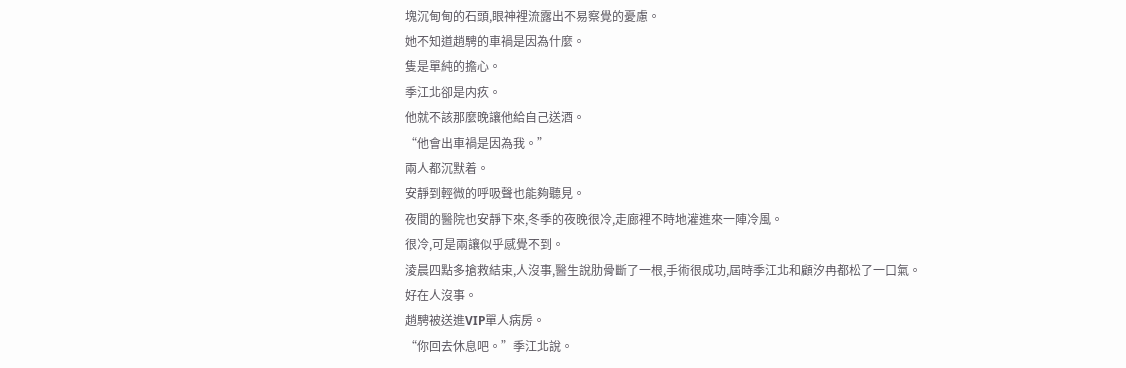塊沉甸甸的石頭,眼神裡流露出不易察覺的憂慮。
她不知道趙騁的車禍是因為什麼。
隻是單純的擔心。
季江北卻是内疚。
他就不該那麼晚讓他給自己送酒。
“他會出車禍是因為我。”
兩人都沉默着。
安靜到輕微的呼吸聲也能夠聽見。
夜間的醫院也安靜下來,冬季的夜晚很冷,走廊裡不時地灌進來一陣冷風。
很冷,可是兩讓似乎感覺不到。
淩晨四點多搶救結束,人沒事,醫生說肋骨斷了一根,手術很成功,屆時季江北和顧汐冉都松了一口氣。
好在人沒事。
趙騁被送進VIP單人病房。
“你回去休息吧。”季江北說。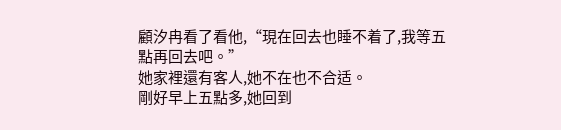顧汐冉看了看他,“現在回去也睡不着了,我等五點再回去吧。”
她家裡還有客人,她不在也不合适。
剛好早上五點多,她回到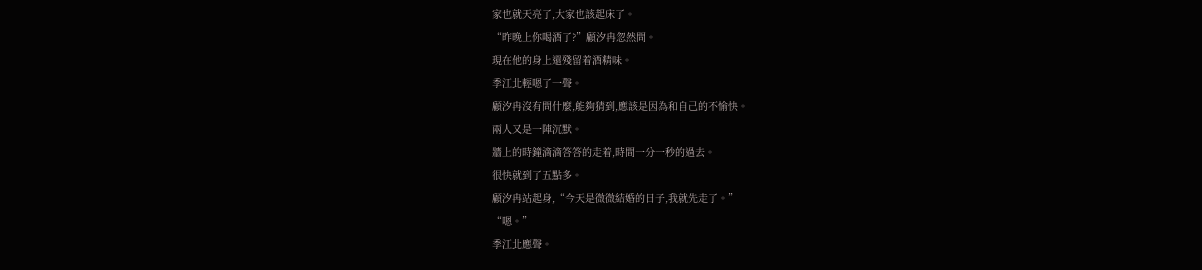家也就天亮了,大家也該起床了。
“昨晚上你喝酒了?”顧汐冉忽然問。
現在他的身上還殘留着酒精味。
季江北輕嗯了一聲。
顧汐冉沒有問什麼,能夠猜到,應該是因為和自己的不愉快。
兩人又是一陣沉默。
牆上的時鐘滴滴答答的走着,時間一分一秒的過去。
很快就到了五點多。
顧汐冉站起身,“今天是微微結婚的日子,我就先走了。”
“嗯。”
季江北應聲。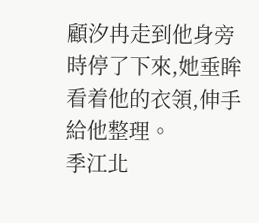顧汐冉走到他身旁時停了下來,她垂眸看着他的衣領,伸手給他整理。
季江北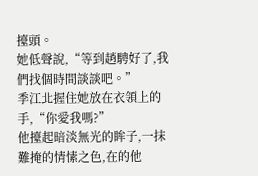擡頭。
她低聲說,“等到趙騁好了,我們找個時間談談吧。”
季江北握住她放在衣領上的手,“你愛我嗎?”
他擡起暗淡無光的眸子,一抹難掩的情愫之色,在的他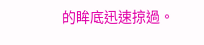的眸底迅速掠過。